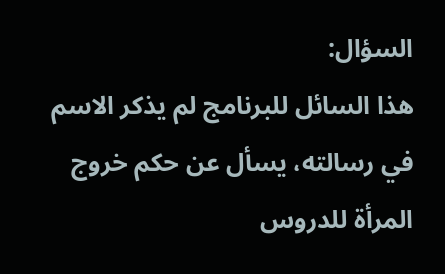السؤال:
هذا السائل للبرنامج لم يذكر الاسم في رسالته، يسأل عن حكم خروج المرأة للدروس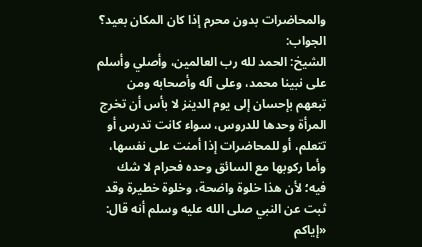والمحاضرات بدون محرم إذا كان المكان بعيد؟
الجواب:
الشيخ: الحمد لله رب العالمين، وأصلي وأسلم على نبينا محمد، وعلى آله وأصحابه ومن تبعهم بإحسان إلى يوم الدينز لا بأس أن تخرج المرأة وحدها للدروس، سواء كانت تدرس أو تتعلم، أو للمحاضرات إذا أمنت على نفسها، وأما ركوبها مع السائق وحده فحرام لا شك فيه؛ لأن هذا خلوة واضحة، وخلوة خطيرة وقد ثبت عن النبي صلى الله عليه وسلم أنه قال: «إياكم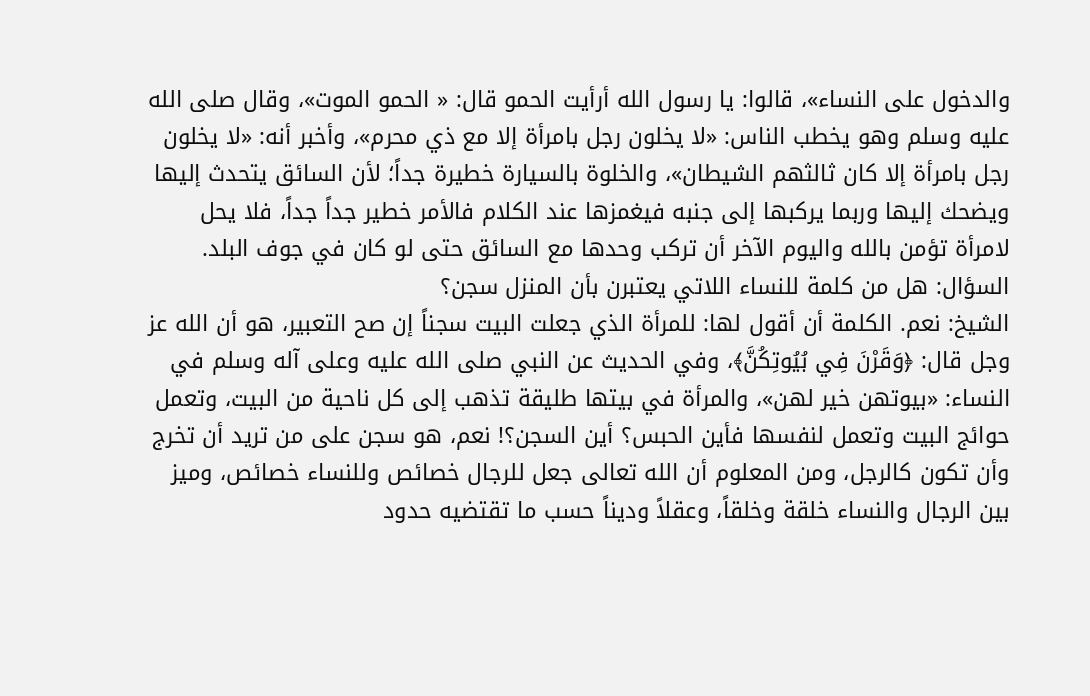والدخول على النساء»، قالوا: يا رسول الله أرأيت الحمو قال: « الحمو الموت»، وقال صلى الله عليه وسلم وهو يخطب الناس: «لا يخلون رجل بامرأة إلا مع ذي محرم»، وأخبر أنه: «لا يخلون رجل بامرأة إلا كان ثالثهم الشيطان»، والخلوة بالسيارة خطيرة جداً؛ لأن السائق يتحدث إليها ويضحك إليها وربما يركبها إلى جنبه فيغمزها عند الكلام فالأمر خطير جداً جداً، فلا يحل لامرأة تؤمن بالله واليوم الآخر أن تركب وحدها مع السائق حتى لو كان في جوف البلد.
السؤال: هل من كلمة للنساء اللاتي يعتبرن بأن المنزل سجن؟
الشيخ: نعم. الكلمة أن أقول لها: للمرأة الذي جعلت البيت سجناً إن صح التعبير، هو أن الله عز وجل قال: ﴿وَقَرْنَ فِي بُيُوتِكُنَّ﴾، وفي الحديث عن النبي صلى الله عليه وعلى آله وسلم في النساء: «بيوتهن خير لهن»، والمرأة في بيتها طليقة تذهب إلى كل ناحية من البيت، وتعمل حوائج البيت وتعمل لنفسها فأين الحبس؟ أين السجن؟! نعم، هو سجن على من تريد أن تخرج وأن تكون كالرجل، ومن المعلوم أن الله تعالى جعل للرجال خصائص وللنساء خصائص، وميز بين الرجال والنساء خلقة وخلقاً، وعقلاً وديناً حسب ما تقتضيه حدود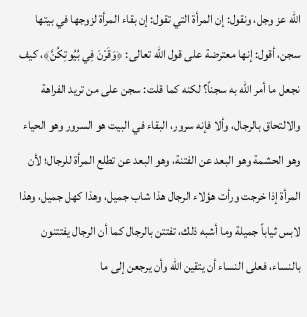الله عز وجل، ونقول: إن المرأة التي تقول: إن بقاء المرأة لزوجها في بيتها سجن، أقول: إنها معترضة على قول الله تعالى: ﴿وَقَرْنَ فِي بُيُوتِكُنَّ﴾، كيف نجعل ما أمر الله به سجناً؟ لكنه كما قلت: سجن على من تريد الفراهة والالتحاق بالرجال، وألا فإنه سرور، البقاء في البيت هو السرور وهو الحياء وهو الحشمة وهو البعد عن الفتنة، وهو البعد عن تطلع المرأة للرجال؛ لأن المرأة إذا خرجت ورأت هؤلاء الرجال هذا شاب جميل، وهذا كهل جميل، وهذا لابس ثياباً جميلة وما أشبه ذلك، تفتتن بالرجال كما أن الرجال يفتتنون بالنساء، فعلى النساء أن يتقين الله وأن يرجعن إلى ما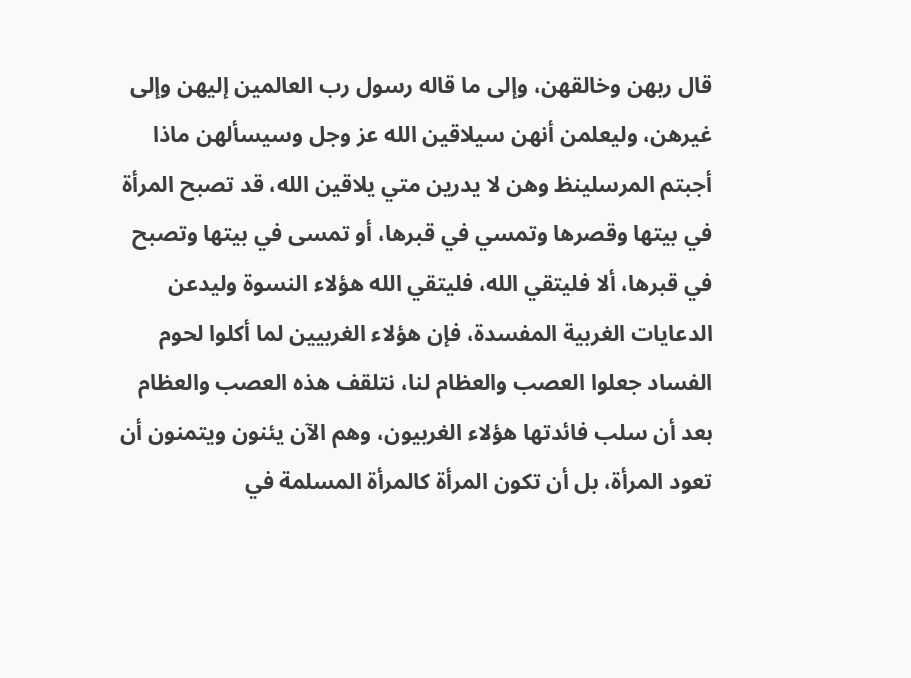قال ربهن وخالقهن، وإلى ما قاله رسول رب العالمين إليهن وإلى غيرهن، وليعلمن أنهن سيلاقين الله عز وجل وسيسألهن ماذا أجبتم المرسلينظ وهن لا يدرين متي يلاقين الله، قد تصبح المرأة في بيتها وقصرها وتمسي في قبرها، أو تمسى في بيتها وتصبح في قبرها، ألا فليتقي الله، فليتقي الله هؤلاء النسوة وليدعن الدعايات الغربية المفسدة، فإن هؤلاء الغربيين لما أكلوا لحوم الفساد جعلوا العصب والعظام لنا، نتلقف هذه العصب والعظام بعد أن سلب فائدتها هؤلاء الغربيون، وهم الآن يئنون ويتمنون أن تعود المرأة، بل أن تكون المرأة كالمرأة المسلمة في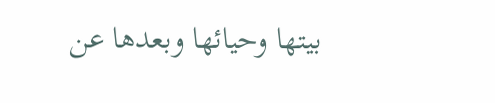بيتها وحيائها وبعدها عن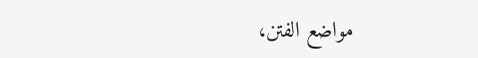مواضع الفتن،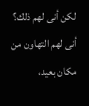لكن أنى لهم ذلك؟ أنى لهم التهاون من مكان بعيد،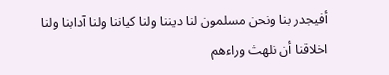أفيجدر بنا ونحن مسلمون لنا ديننا ولنا كياننا ولنا آدابنا ولنا اخلاقنا أن نلهث وراءهم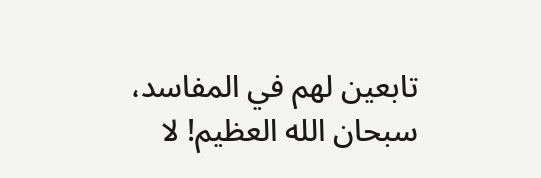تابعين لهم في المفاسد، سبحان الله العظيم! لا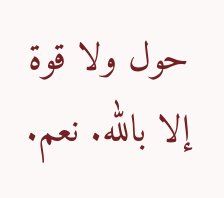حول ولا قوة إلا بالله. نعم.